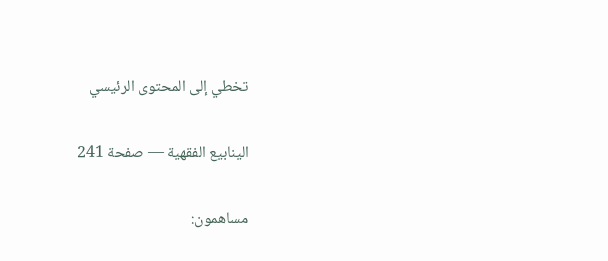تخطي إلى المحتوى الرئيسي

الينابيع الفقهية — صفحة 241

مساهمون: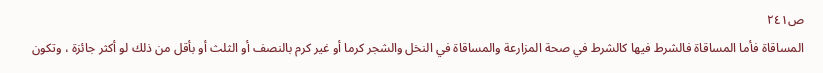ص٢٤١
المساقاة فأما المساقاة فالشرط فيها كالشرط في صحة المزارعة والمساقاة في النخل والشجر كرما أو غير كرم بالنصف أو الثلث أو بأقل من ذلك لو أكثر جائزة ، وتكون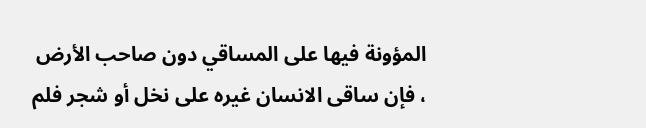المؤونة فيها على المساقي دون صاحب الأرض ، فإن ساقى الانسان غيره على نخل أو شجر فلم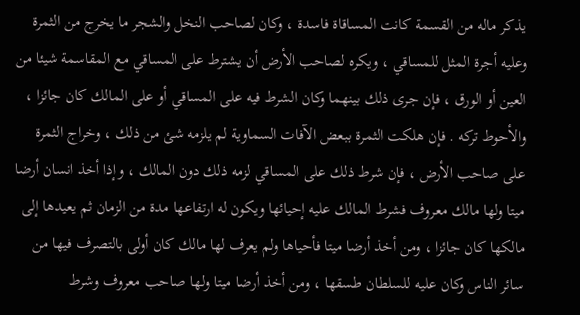يذكر ماله من القسمة كانت المساقاة فاسدة ، وكان لصاحب النخل والشجر ما يخرج من الثمرة وعليه أجرة المثل للمساقي ، ويكره لصاحب الأرض أن يشترط على المساقي مع المقاسمة شيئا من العين أو الورق ، فإن جرى ذلك بينهما وكان الشرط فيه على المساقي أو على المالك كان جائزا ، والأحوط تركه . فإن هلكت الثمرة ببعض الآفات السماوية لم يلزمه شئ من ذلك ، وخراج الثمرة على صاحب الأرض ، فإن شرط ذلك على المساقي لزمه ذلك دون المالك ، وإذا أخذ انسان أرضا ميتا ولها مالك معروف فشرط المالك عليه إحيائها ويكون له ارتفاعها مدة من الزمان ثم يعيدها إلى مالكها كان جائزا ، ومن أخذ أرضا ميتا فأحياها ولم يعرف لها مالك كان أولى بالتصرف فيها من سائر الناس وكان عليه للسلطان طسقها ، ومن أخذ أرضا ميتا ولها صاحب معروف وشرط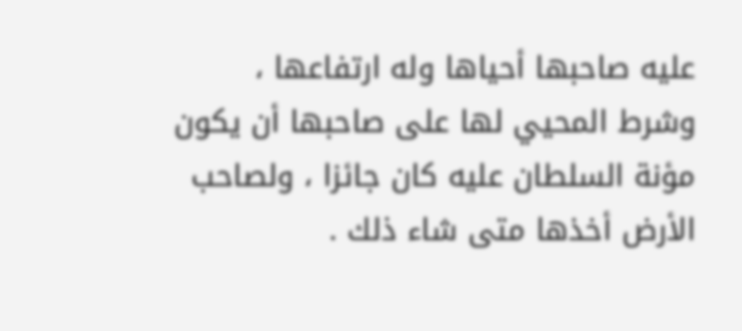عليه صاحبها أحياها وله ارتفاعها ، وشرط المحيي لها على صاحبها أن يكون مؤنة السلطان عليه كان جائزا ، ولصاحب الأرض أخذها متى شاء ذلك .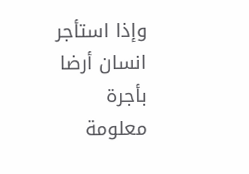وإذا استأجر انسان أرضا بأجرة معلومة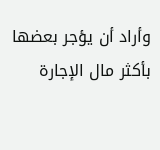وأراد أن يؤجر بعضها بأكثر مال الإجارة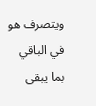ويتصرف هو في الباقي بما يبقى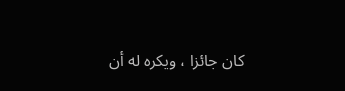كان جائزا ، ويكره له أن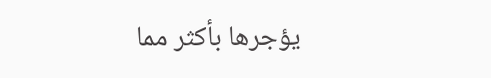يؤجرها بأكثر مما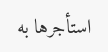استأجرها به